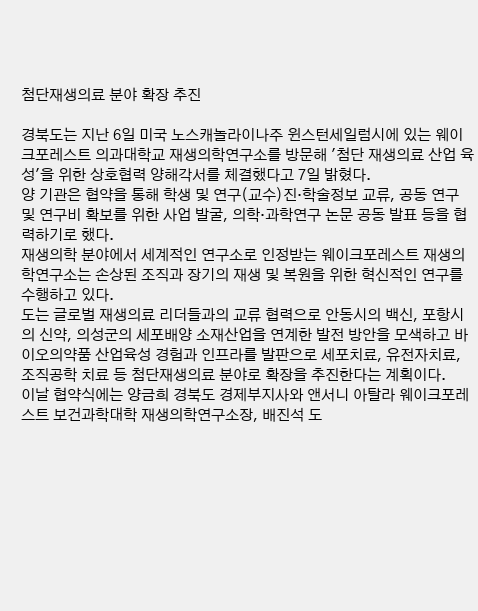첨단재생의료 분야 확장 추진

경북도는 지난 6일 미국 노스캐놀라이나주 윈스턴세일럼시에 있는 웨이크포레스트 의과대학교 재생의학연구소를 방문해 '첨단 재생의료 산업 육성'을 위한 상호협력 양해각서를 체결했다고 7일 밝혔다.
양 기관은 협약을 통해 학생 및 연구(교수)진·학술정보 교류, 공동 연구 및 연구비 확보를 위한 사업 발굴, 의학·과학연구 논문 공동 발표 등을 협력하기로 했다.
재생의학 분야에서 세계적인 연구소로 인정받는 웨이크포레스트 재생의학연구소는 손상된 조직과 장기의 재생 및 복원을 위한 혁신적인 연구를 수행하고 있다.
도는 글로벌 재생의료 리더들과의 교류 협력으로 안동시의 백신, 포항시의 신약, 의성군의 세포배양 소재산업을 연계한 발전 방안을 모색하고 바이오의약품 산업육성 경험과 인프라를 발판으로 세포치료, 유전자치료, 조직공학 치료 등 첨단재생의료 분야로 확장을 추진한다는 계획이다.
이날 협약식에는 양금희 경북도 경제부지사와 앤서니 아탈라 웨이크포레스트 보건과학대학 재생의학연구소장, 배진석 도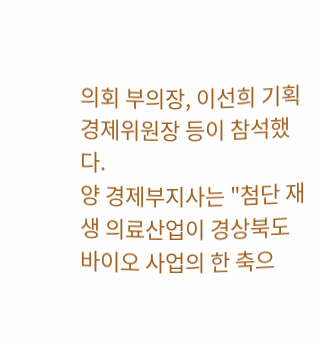의회 부의장, 이선희 기획경제위원장 등이 참석했다.
양 경제부지사는 "첨단 재생 의료산업이 경상북도 바이오 사업의 한 축으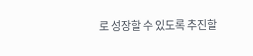로 성장할 수 있도록 추진할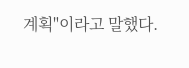계획"이라고 말했다.